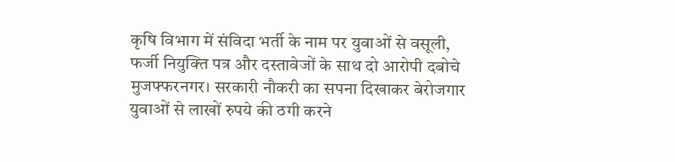कृषि विभाग में संविदा भर्ती के नाम पर युवाओं से वसूली, फर्जी नियुक्ति पत्र और दस्तावेजों के साथ दो आरोपी दबोचे
मुजफ्फरनगर। सरकारी नौकरी का सपना दिखाकर बेरोजगार युवाओं से लाखों रुपये की ठगी करने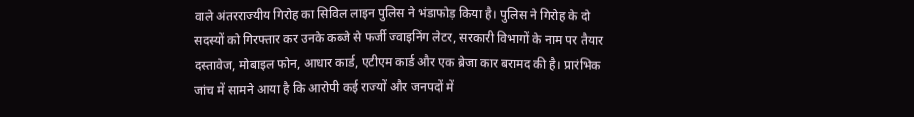वाले अंतरराज्यीय गिरोह का सिविल लाइन पुलिस ने भंडाफोड़ किया है। पुलिस ने गिरोह के दो सदस्यों को गिरफ्तार कर उनके कब्जे से फर्जी ज्वाइनिंग लेटर, सरकारी विभागों के नाम पर तैयार दस्तावेज, मोबाइल फोन, आधार कार्ड, एटीएम कार्ड और एक ब्रेजा कार बरामद की है। प्रारंभिक जांच में सामने आया है कि आरोपी कई राज्यों और जनपदों में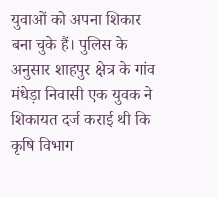युवाओं को अपना शिकार बना चुके हैं। पुलिस के अनुसार शाहपुर क्षेत्र के गांव मंधेड़ा निवासी एक युवक ने शिकायत दर्ज कराई थी कि कृषि विभाग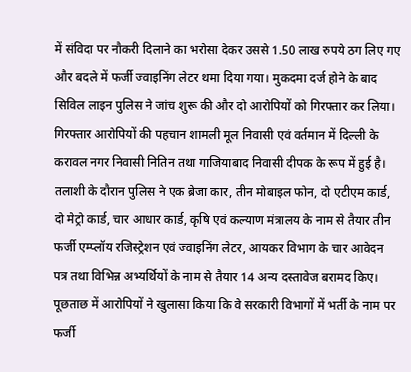में संविदा पर नौकरी दिलाने का भरोसा देकर उससे 1.50 लाख रुपये ठग लिए गए और बदले में फर्जी ज्वाइनिंग लेटर थमा दिया गया। मुकदमा दर्ज होने के बाद सिविल लाइन पुलिस ने जांच शुरू की और दो आरोपियों को गिरफ्तार कर लिया।
गिरफ्तार आरोपियों की पहचान शामली मूल निवासी एवं वर्तमान में दिल्ली के करावल नगर निवासी नितिन तथा गाजियाबाद निवासी दीपक के रूप में हुई है। तलाशी के दौरान पुलिस ने एक ब्रेजा कार, तीन मोबाइल फोन, दो एटीएम कार्ड, दो मेट्रो कार्ड, चार आधार कार्ड, कृषि एवं कल्याण मंत्रालय के नाम से तैयार तीन फर्जी एम्प्लॉय रजिस्ट्रेशन एवं ज्वाइनिंग लेटर, आयकर विभाग के चार आवेदन पत्र तथा विभिन्न अभ्यर्थियों के नाम से तैयार 14 अन्य दस्तावेज बरामद किए। पूछताछ में आरोपियों ने खुलासा किया कि वे सरकारी विभागों में भर्ती के नाम पर फर्जी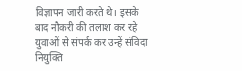विज्ञापन जारी करते थे। इसके बाद नौकरी की तलाश कर रहे युवाओं से संपर्क कर उन्हें संविदा नियुक्ति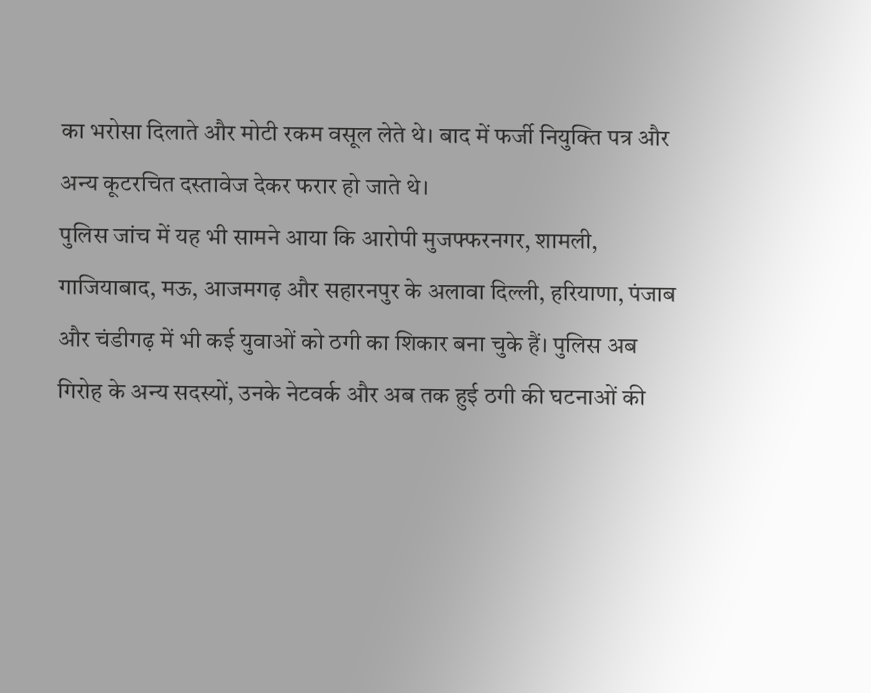का भरोसा दिलाते और मोटी रकम वसूल लेते थे। बाद में फर्जी नियुक्ति पत्र और अन्य कूटरचित दस्तावेज देकर फरार हो जाते थे।
पुलिस जांच में यह भी सामने आया कि आरोपी मुजफ्फरनगर, शामली, गाजियाबाद, मऊ, आजमगढ़ और सहारनपुर के अलावा दिल्ली, हरियाणा, पंजाब और चंडीगढ़ में भी कई युवाओं को ठगी का शिकार बना चुके हैं। पुलिस अब गिरोह के अन्य सदस्यों, उनके नेटवर्क और अब तक हुई ठगी की घटनाओं की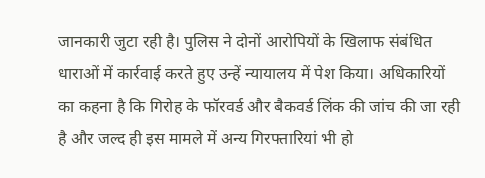जानकारी जुटा रही है। पुलिस ने दोनों आरोपियों के खिलाफ संबंधित धाराओं में कार्रवाई करते हुए उन्हें न्यायालय में पेश किया। अधिकारियों का कहना है कि गिरोह के फॉरवर्ड और बैकवर्ड लिंक की जांच की जा रही है और जल्द ही इस मामले में अन्य गिरफ्तारियां भी हो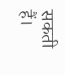सकती हैं।